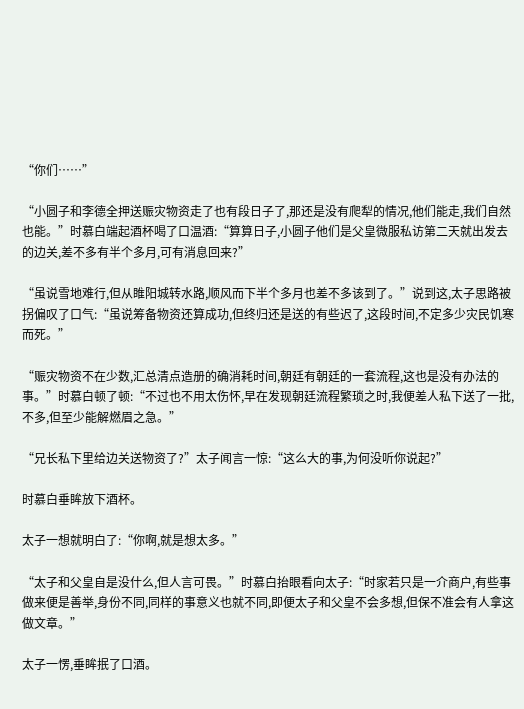“你们……”

“小圆子和李德全押送赈灾物资走了也有段日子了,那还是没有爬犁的情况,他们能走,我们自然也能。”时慕白端起酒杯喝了口温酒:“算算日子,小圆子他们是父皇微服私访第二天就出发去的边关,差不多有半个多月,可有消息回来?”

“虽说雪地难行,但从睢阳城转水路,顺风而下半个多月也差不多该到了。”说到这,太子思路被拐偏叹了口气:“虽说筹备物资还算成功,但终归还是送的有些迟了,这段时间,不定多少灾民饥寒而死。”

“赈灾物资不在少数,汇总清点造册的确消耗时间,朝廷有朝廷的一套流程,这也是没有办法的事。”时慕白顿了顿:“不过也不用太伤怀,早在发现朝廷流程繁琐之时,我便差人私下送了一批,不多,但至少能解燃眉之急。”

“兄长私下里给边关送物资了?”太子闻言一惊:“这么大的事,为何没听你说起?”

时慕白垂眸放下酒杯。

太子一想就明白了:“你啊,就是想太多。”

“太子和父皇自是没什么,但人言可畏。”时慕白抬眼看向太子:“时家若只是一介商户,有些事做来便是善举,身份不同,同样的事意义也就不同,即便太子和父皇不会多想,但保不准会有人拿这做文章。”

太子一愣,垂眸抿了口酒。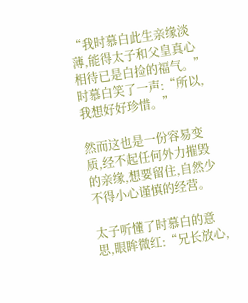“我时慕白此生亲缘淡薄,能得太子和父皇真心相待已是白捡的福气。”时慕白笑了一声:“所以,我想好好珍惜。”

然而这也是一份容易变质,经不起任何外力摧毁的亲缘,想要留住,自然少不得小心谨慎的经营。

太子听懂了时慕白的意思,眼眸微红:“兄长放心,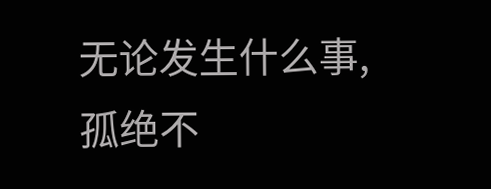无论发生什么事,孤绝不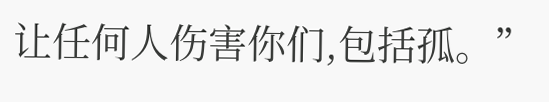让任何人伤害你们,包括孤。”